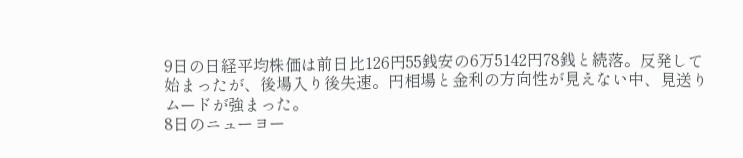9日の日経平均株価は前日比126円55銭安の6万5142円78銭と続落。反発して始まったが、後場入り後失速。円相場と金利の方向性が見えない中、見送りムードが強まった。
8日のニューヨー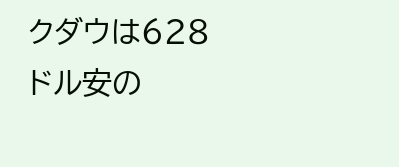クダウは628ドル安の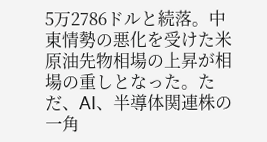5万2786ドルと続落。中東情勢の悪化を受けた米原油先物相場の上昇が相場の重しとなった。ただ、AI、半導体関連株の一角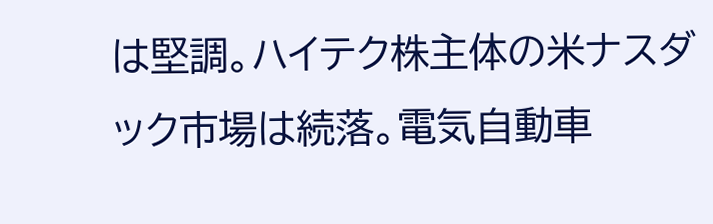は堅調。ハイテク株主体の米ナスダック市場は続落。電気自動車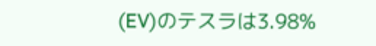(EV)のテスラは3.98%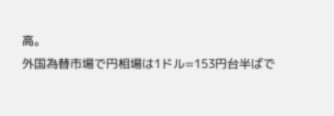高。
外国為替市場で円相場は1ドル=153円台半ばで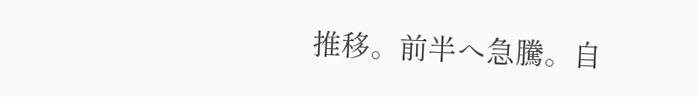推移。前半へ急騰。自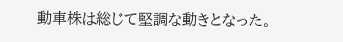動車株は総じて堅調な動きとなった。